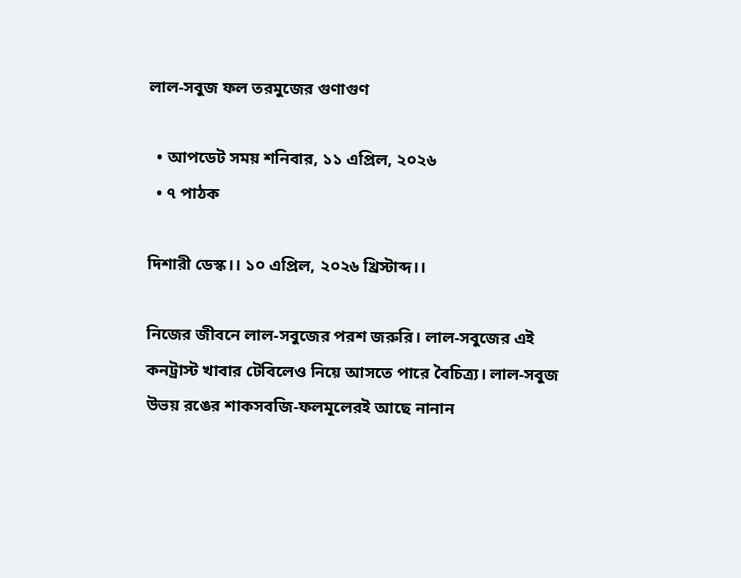লাল-সবুজ ফল তরমুজের গুণাগুণ

  • আপডেট সময় শনিবার, ১১ এপ্রিল, ২০২৬
  • ৭ পাঠক

দিশারী ডেস্ক।। ১০ এপ্রিল, ২০২৬ খ্রিস্টাব্দ।।

নিজের জীবনে লাল-সবুজের পরশ জরুরি। লাল-সবুজের এই কনট্রাস্ট খাবার টেবিলেও নিয়ে আসতে পারে বৈচিত্র্য। লাল-সবুজ উভয় রঙের শাকসবজি-ফলমূলেরই আছে নানান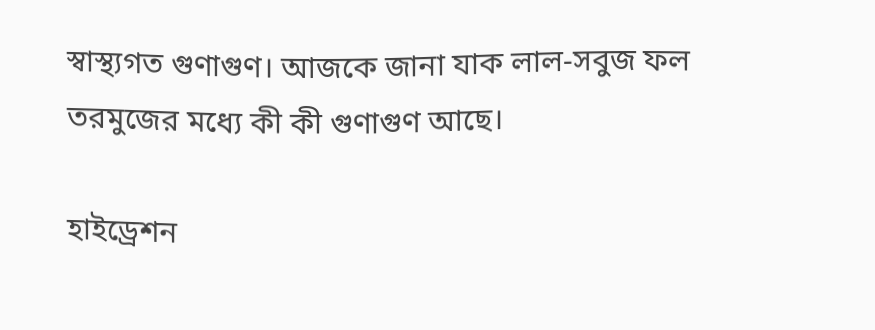স্বাস্থ্যগত গুণাগুণ। আজকে জানা যাক লাল-সবুজ ফল তরমুজের মধ্যে কী কী গুণাগুণ আছে।

হাইড্রেশন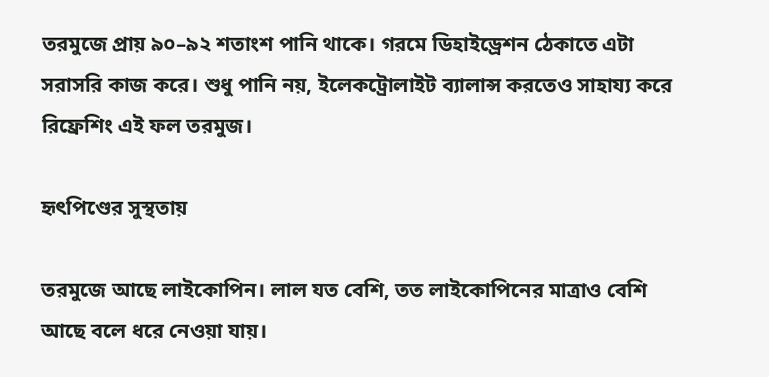তরমুজে প্রায় ৯০–৯২ শতাংশ পানি থাকে। গরমে ডিহাইড্রেশন ঠেকাতে এটা সরাসরি কাজ করে। শুধু পানি নয়, ইলেকট্রোলাইট ব্যালান্স করতেও সাহায্য করে রিফ্রেশিং এই ফল তরমুজ।

হৃৎপিণ্ডের সুস্থতায়

তরমুজে আছে লাইকোপিন। লাল যত বেশি, তত লাইকোপিনের মাত্রাও বেশি আছে বলে ধরে নেওয়া যায়।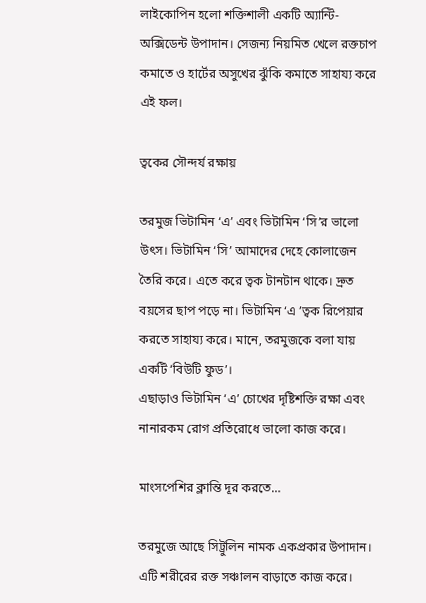লাইকোপিন হলো শক্তিশালী একটি অ্যান্টি-অক্সিডেন্ট উপাদান। সেজন্য নিয়মিত খেলে রক্তচাপ কমাতে ও হার্টের অসুখের ঝুঁকি কমাতে সাহায্য করে এই ফল।

ত্বকের সৌন্দর্য রক্ষায়

তরমুজ ভিটামিন ‘এ’ এবং ভিটামিন ‘সি’র ভালো উৎস। ভিটামিন ‘সি’ আমাদের দেহে কোলাজেন তৈরি করে। এতে করে ত্বক টানটান থাকে। দ্রুত বয়সের ছাপ পড়ে না। ভিটামিন ‘এ ’ত্বক রিপেয়ার করতে সাহায্য করে। মানে, তরমুজকে বলা যায় একটি ‘বিউটি ফুড’।
এছাড়াও ভিটামিন ‘এ’ চোখের দৃষ্টিশক্তি রক্ষা এবং নানারকম রোগ প্রতিরোধে ভালো কাজ করে।

মাংসপেশির ক্লান্তি দূর করতে…

তরমুজে আছে সিট্রুলিন নামক একপ্রকার উপাদান। এটি শরীরের রক্ত সঞ্চালন বাড়াতে কাজ করে।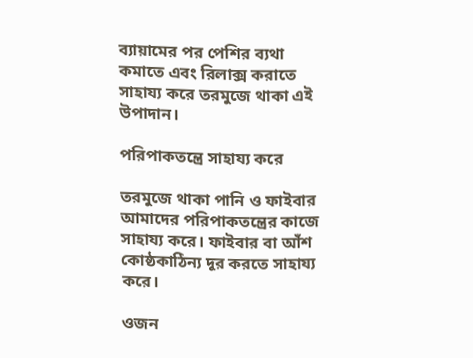ব্যায়ামের পর পেশির ব্যথা কমাতে এবং রিলাক্স করাতে সাহায্য করে তরমুজে থাকা এই উপাদান।

পরিপাকতন্ত্রে সাহায্য করে

তরমুজে থাকা পানি ও ফাইবার আমাদের পরিপাকতন্ত্রের কাজে সাহায্য করে। ফাইবার বা আঁশ কোষ্ঠকাঠিন্য দূর করতে সাহায্য করে।

ওজন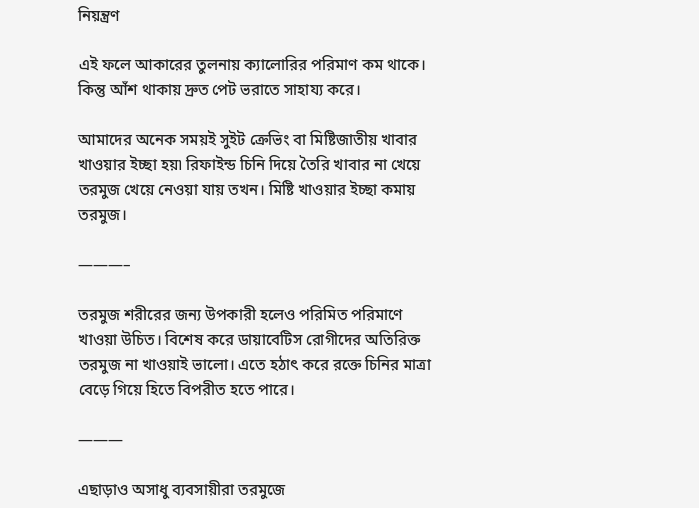নিয়ন্ত্রণ

এই ফলে আকারের তুলনায় ক্যালোরির পরিমাণ কম থাকে। কিন্তু আঁশ থাকায় দ্রুত পেট ভরাতে সাহায্য করে।

আমাদের অনেক সময়ই সুইট ক্রেভিং বা মিষ্টিজাতীয় খাবার খাওয়ার ইচ্ছা হয়৷ রিফাইন্ড চিনি দিয়ে তৈরি খাবার না খেয়ে তরমুজ খেয়ে নেওয়া যায় তখন। মিষ্টি খাওয়ার ইচ্ছা কমায় তরমুজ।

———–

তরমুজ শরীরের জন্য উপকারী হলেও পরিমিত পরিমাণে খাওয়া উচিত। বিশেষ করে ডায়াবেটিস রোগীদের অতিরিক্ত তরমুজ না খাওয়াই ভালো। এতে হঠাৎ করে রক্তে চিনির মাত্রা বেড়ে গিয়ে হিতে বিপরীত হতে পারে।

———

এছাড়াও অসাধু ব্যবসায়ীরা তরমুজে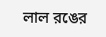লাল রঙের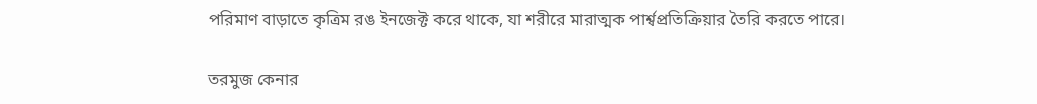পরিমাণ বাড়াতে কৃত্রিম রঙ ইনজেক্ট করে থাকে, যা শরীরে মারাত্মক পার্শ্বপ্রতিক্রিয়ার তৈরি করতে পারে।

তরমুজ কেনার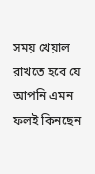সময় খেয়াল রাখতে হবে যে আপনি এমন ফলই কিনছেন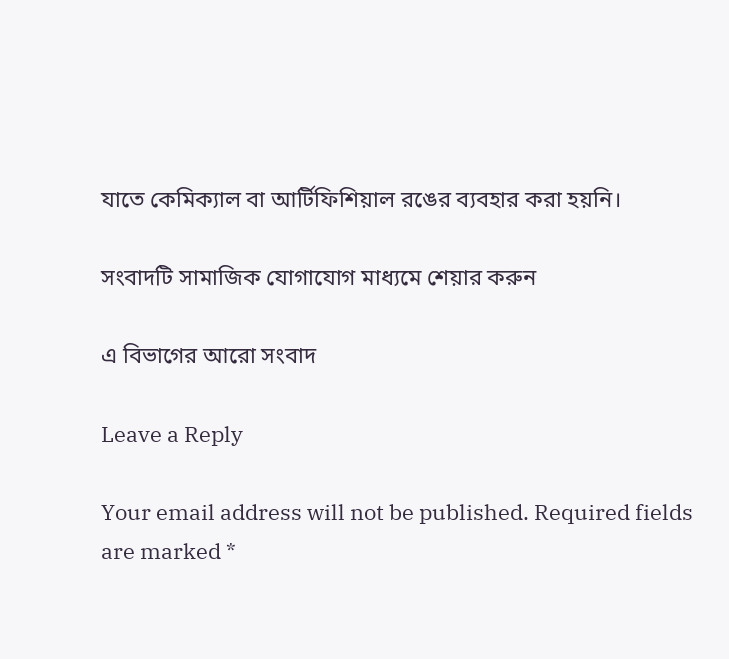যাতে কেমিক্যাল বা আর্টিফিশিয়াল রঙের ব্যবহার করা হয়নি।

সংবাদটি সামাজিক যোগাযোগ মাধ্যমে শেয়ার করুন

এ বিভাগের আরো সংবাদ

Leave a Reply

Your email address will not be published. Required fields are marked *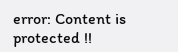error: Content is protected !!